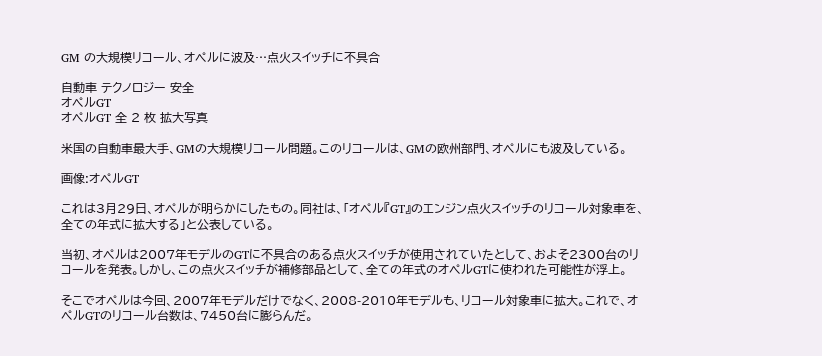GM の大規模リコール、オペルに波及…点火スイッチに不具合

自動車 テクノロジー 安全
オペルGT
オペルGT 全 2 枚 拡大写真

米国の自動車最大手、GMの大規模リコール問題。このリコールは、GMの欧州部門、オペルにも波及している。

画像:オペルGT

これは3月29日、オペルが明らかにしたもの。同社は、「オペル『GT』のエンジン点火スイッチのリコール対象車を、全ての年式に拡大する」と公表している。

当初、オペルは2007年モデルのGTに不具合のある点火スイッチが使用されていたとして、およそ2300台のリコールを発表。しかし、この点火スイッチが補修部品として、全ての年式のオペルGTに使われた可能性が浮上。

そこでオペルは今回、2007年モデルだけでなく、2008-2010年モデルも、リコール対象車に拡大。これで、オペルGTのリコール台数は、7450台に膨らんだ。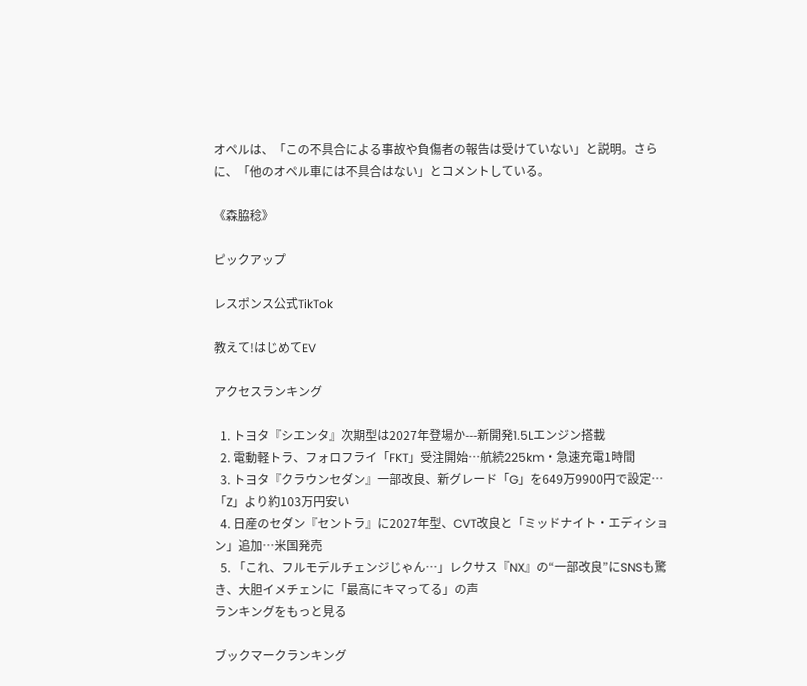オペルは、「この不具合による事故や負傷者の報告は受けていない」と説明。さらに、「他のオペル車には不具合はない」とコメントしている。

《森脇稔》

ピックアップ

レスポンス公式TikTok

教えて!はじめてEV

アクセスランキング

  1. トヨタ『シエンタ』次期型は2027年登場か---新開発1.5Lエンジン搭載
  2. 電動軽トラ、フォロフライ「FKT」受注開始…航続225km・急速充電1時間
  3. トヨタ『クラウンセダン』一部改良、新グレード「G」を649万9900円で設定…「Z」より約103万円安い
  4. 日産のセダン『セントラ』に2027年型、CVT改良と「ミッドナイト・エディション」追加…米国発売
  5. 「これ、フルモデルチェンジじゃん…」レクサス『NX』の“一部改良”にSNSも驚き、大胆イメチェンに「最高にキマってる」の声
ランキングをもっと見る

ブックマークランキング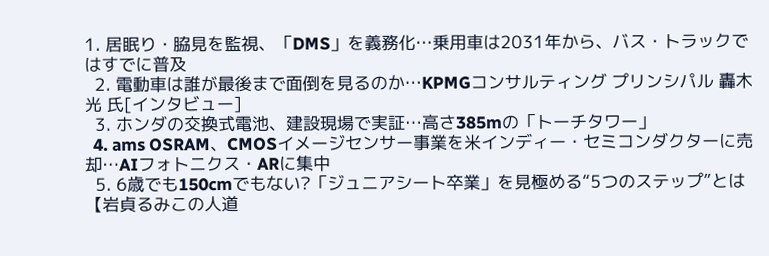1. 居眠り・脇見を監視、「DMS」を義務化…乗用車は2031年から、バス・トラックではすでに普及
  2. 電動車は誰が最後まで面倒を見るのか…KPMGコンサルティング プリンシパル 轟木光 氏[インタビュー]
  3. ホンダの交換式電池、建設現場で実証…高さ385mの「トーチタワー」
  4. ams OSRAM、CMOSイメージセンサー事業を米インディー・セミコンダクターに売却…AIフォトニクス・ARに集中
  5. 6歳でも150cmでもない?「ジュニアシート卒業」を見極める“5つのステップ”とは【岩貞るみこの人道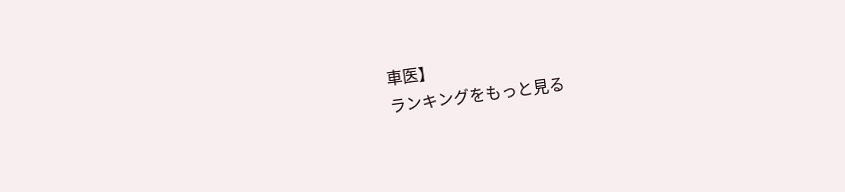車医】
ランキングをもっと見る